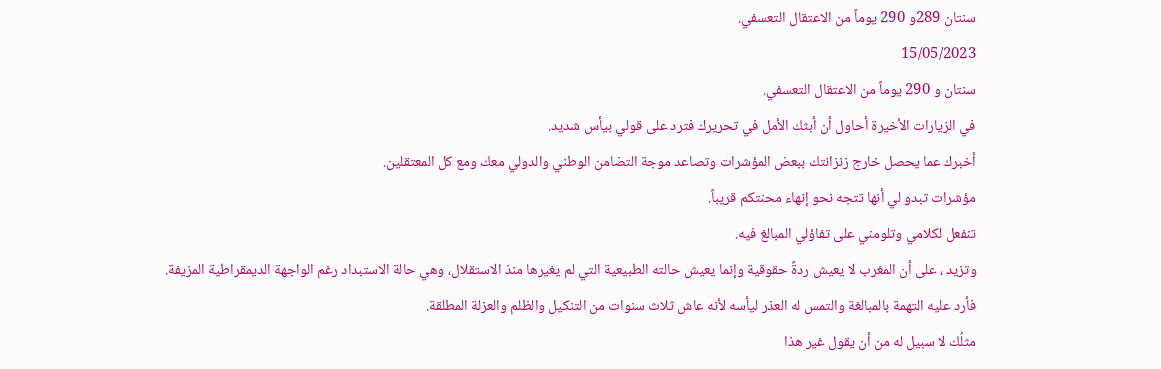سنتان 289و 290 يوماً من الاعتقال التعسفي.
15/05/2023
سنتان و 290 يوماً من الاعتقال التعسفي.
في الزيارات الأخيرة أحاول أن أبثك الأمل في تحريرك فترد على قولي بيأس شديد.
أخبرك عما يحصل خارج زنزانتك ببعض المؤشرات وتصاعد موجة التضامن الوطني والدولي معك ومع كل المعتقلين.
مؤشرات تبدو لي أنها تتجه نحو إنهاء محنتكم قريباً.
تنفعل لكلامي وتلومني على تفاؤلي المبالغ فيه.
وتزيد ، على أن المغرب لا يعيش ردةً حقوقية وإنما يعيش حالته الطبيعية التي لم يغيرها منذ الاستقلال، وهي حالة الاستبداد رغم الواجهة الديمقراطية المزيفة.
فأرد عليه التهمة بالمبالغة والتمس له العذر ليأسه لأنه عاش ثلاث سنوات من التنكيل والظلم والعزلة المطلقة.
مثلُك لا سبيل له من أن يقول غير هذا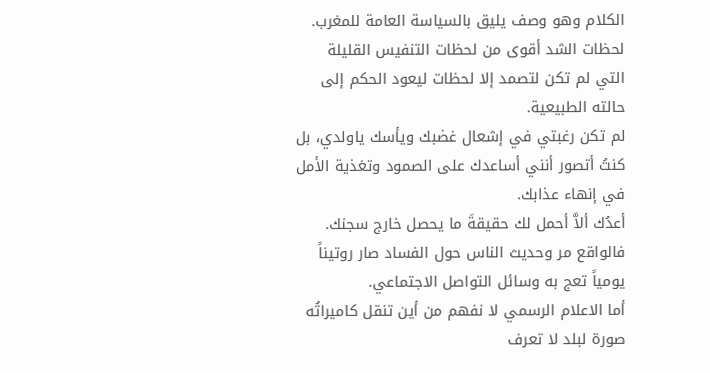الكلام وهو وصف يليق بالسياسة العامة للمغرب.
لحظات الشد أقوى من لحظات التنفيس القليلة التي لم تكن لتصمد إلا لحظات ليعود الحكم إلى حالته الطبيعية.
لم تكن رغبتي في إشعال غضبك ويأسك ياولدي، بل كنتُ أتصور أنني أساعدك على الصمود وتغذية الأمل في إنهاء عذابك.
أعدُك ألاَّ أحمل لك حقيقةَ ما يحصل خارج سجنك. فالواقع مر وحديث الناس حول الفساد صار روتيناً يومياً تعج به وسائل التواصل الاجتماعي.
أما الاعلام الرسمي لا نفهم من أين تنقل كاميراتُه صورة لبلد لا تعرف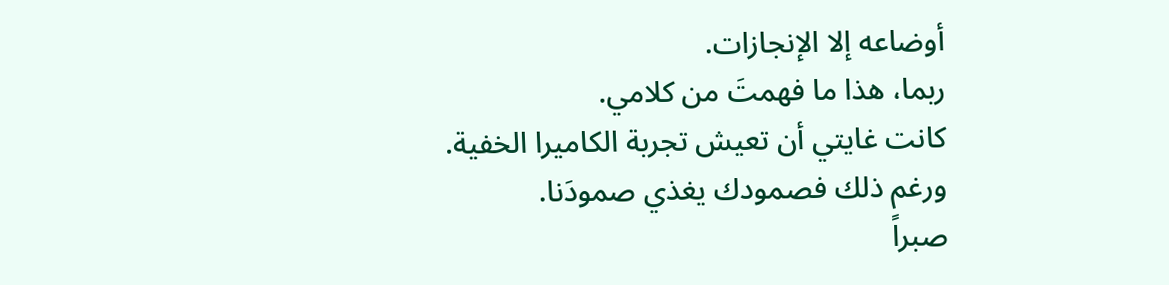أوضاعه إلا الإنجازات.
ربما، هذا ما فهمتَ من كلامي.
كانت غايتي أن تعيش تجربة الكاميرا الخفية.
ورغم ذلك فصمودك يغذي صمودَنا.
صبراً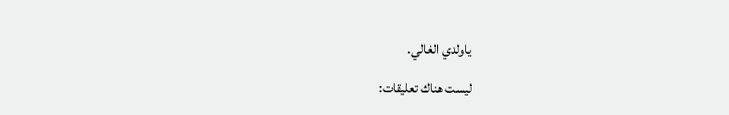ياولدي الغالي.

ليست هناك تعليقات: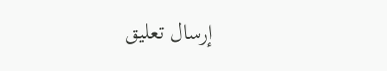إرسال تعليق